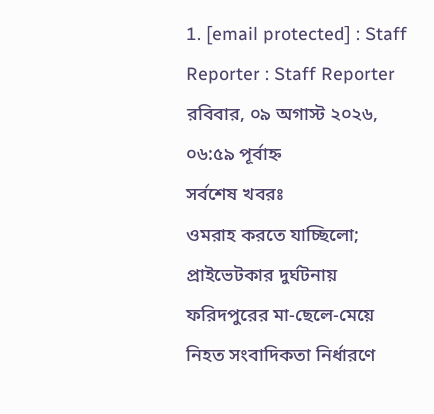1. [email protected] : Staff Reporter : Staff Reporter
রবিবার, ০৯ অগাস্ট ২০২৬, ০৬:৫৯ পূর্বাহ্ন
সর্বশেষ খবরঃ
ওমরাহ করতে যাচ্ছিলো; প্রাইভেটকার দুর্ঘটনায় ফরিদপুরের মা-ছেলে-মেয়ে নিহত সংবাদিকতা নির্ধারণে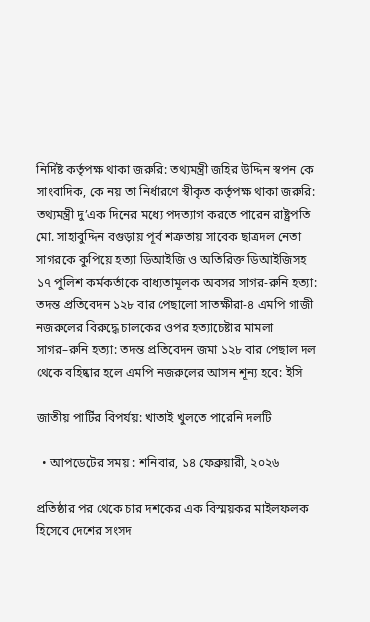নির্দিষ্ট কর্তৃপক্ষ থাকা জরুরি: তথ্যমন্ত্রী জহির উদ্দিন স্বপন কে সাংবাদিক, কে নয় তা নির্ধারণে স্বীকৃত কর্তৃপক্ষ থাকা জরুরি: তথ্যমন্ত্রী দু’এক দিনের মধ্যে পদত্যাগ করতে পারেন রাষ্ট্রপতি মো. সাহাবুদ্দিন বগুড়ায় পূর্ব শত্রুতায় সাবেক ছাত্রদল নেতা সাগরকে কুপিয়ে হত্যা ডিআইজি ও অতিরিক্ত ডিআইজিসহ ১৭ পুলিশ কর্মকর্তাকে বাধ্যতামূলক অবসর সাগর-রুনি হত্যা: তদন্ত প্রতিবেদন ১২৮ বার পেছালো সাতক্ষীরা-৪ এমপি গাজী নজরুলের বিরুদ্ধে চালকের ওপর হত্যাচেষ্টার মামলা সাগর–রুনি হত্যা: তদন্ত প্রতিবেদন জমা ১২৮ বার পেছাল দল থেকে বহিষ্কার হলে এমপি নজরুলের আসন শূন্য হবে: ইসি

জাতীয় পার্টির বিপর্যয়: খাতাই খুলতে পারেনি দলটি

  • আপডেটের সময় : শনিবার, ১৪ ফেব্রুয়ারী, ২০২৬

প্রতিষ্ঠার পর থেকে চার দশকের এক বিস্ময়কর মাইলফলক হিসেবে দেশের সংসদ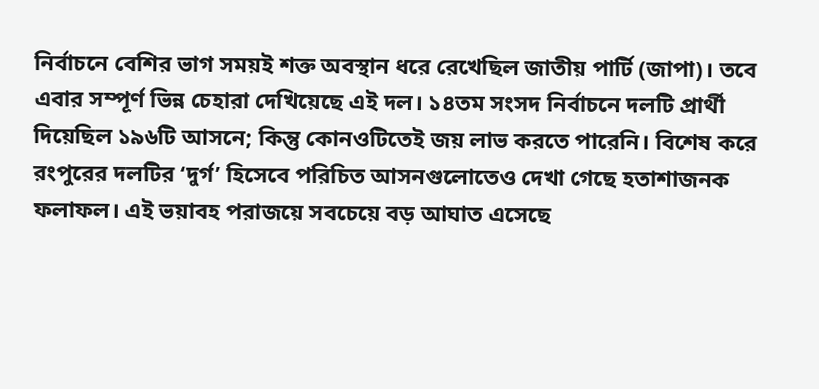নির্বাচনে বেশির ভাগ সময়ই শক্ত অবস্থান ধরে রেখেছিল জাতীয় পার্টি (জাপা)। তবে এবার সম্পূর্ণ ভিন্ন চেহারা দেখিয়েছে এই দল। ১৪তম সংসদ নির্বাচনে দলটি প্রার্থী দিয়েছিল ১৯৬টি আসনে; কিন্তু কোনওটিতেই জয় লাভ করতে পারেনি। বিশেষ করে রংপুরের দলটির ‘দুর্গ’ হিসেবে পরিচিত আসনগুলোতেও দেখা গেছে হতাশাজনক ফলাফল। এই ভয়াবহ পরাজয়ে সবচেয়ে বড় আঘাত এসেছে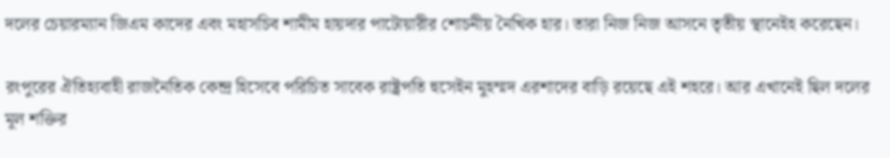দলের চেয়ারম্যান জিএম কাদের এবং মহাসচিব শামীম হায়দার পাটোয়ারীর শোচনীয় নৈখিক হার। তারা নিজ নিজ আসনে তৃতীয় স্থানেইহ করেছেন।

রংপুরের ঐতিহ্যবাহী রাজনৈতিক কেন্দ্র হিসেবে পরিচিত সাবেক রাষ্ট্রপতি হুসেইন মুহম্মদ এরশাদের বাড়ি রয়েছে এই শহরে। আর এখানেই ছিল দলের মূল শক্তির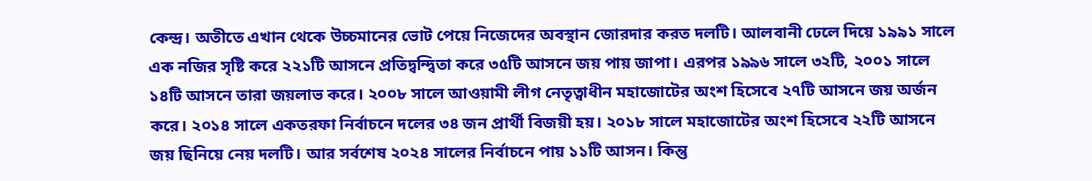কেন্দ্র। অতীতে এখান থেকে উচ্চমানের ভোট পেয়ে নিজেদের অবস্থান জোরদার করত দলটি। আলবানী ঢেলে দিয়ে ১৯৯১ সালে এক নজির সৃষ্টি করে ২২১টি আসনে প্রতিদ্বন্দ্বিতা করে ৩৫টি আসনে জয় পায় জাপা। এরপর ১৯৯৬ সালে ৩২টি, ২০০১ সালে ১৪টি আসনে তারা জয়লাভ করে। ২০০৮ সালে আওয়ামী লীগ নেতৃত্বাধীন মহাজোটের অংশ হিসেবে ২৭টি আসনে জয় অর্জন করে। ২০১৪ সালে একতরফা নির্বাচনে দলের ৩৪ জন প্রার্থী বিজয়ী হয়। ২০১৮ সালে মহাজোটের অংশ হিসেবে ২২টি আসনে জয় ছিনিয়ে নেয় দলটি। আর সর্বশেষ ২০২৪ সালের নির্বাচনে পায় ১১টি আসন। কিন্তু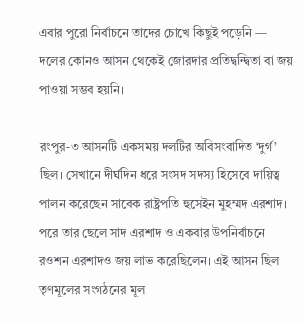এবার পুরো নির্বাচনে তাদের চোখে কিছুই পড়েনি — দলের কোনও আসন থেকেই জোরদার প্রতিদ্বন্দ্বিতা বা জয় পাওয়া সম্ভব হয়নি।

রংপুর-৩ আসনটি একসময় দলটির অবিসংবাদিত ‘দুর্গ’ ছিল। সেখানে দীর্ঘদিন ধরে সংসদ সদস্য হিসেবে দায়িত্ব পালন করেছেন সাবেক রাষ্ট্রপতি হুসেইন মুহম্মদ এরশাদ। পরে তার ছেলে সাদ এরশাদ ও একবার উপনির্বাচনে রওশন এরশাদও জয় লাভ করেছিলেন। এই আসন ছিল তৃণমূলের সংগঠনের মূল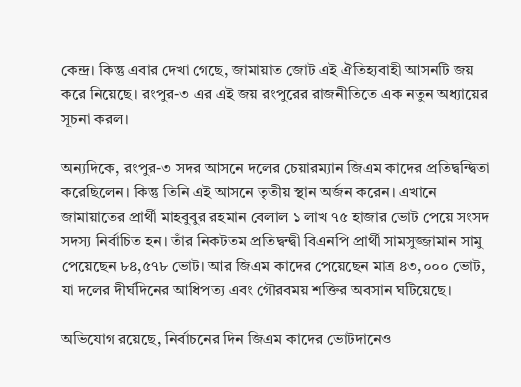কেন্দ্র। কিন্তু এবার দেখা গেছে, জামায়াত জোট এই ঐতিহ্যবাহী আসনটি জয় করে নিয়েছে। রংপুর-৩ এর এই জয় রংপুরের রাজনীতিতে এক নতুন অধ্যায়ের সূচনা করল।

অন্যদিকে, রংপুর-৩ সদর আসনে দলের চেয়ারম্যান জিএম কাদের প্রতিদ্বন্দ্বিতা করেছিলেন। কিন্তু তিনি এই আসনে তৃতীয় স্থান অর্জন করেন। এখানে জামায়াতের প্রার্থী মাহবুবুর রহমান বেলাল ১ লাখ ৭৫ হাজার ভোট পেয়ে সংসদ সদস্য নির্বাচিত হন। তাঁর নিকটতম প্রতিদ্বন্দ্বী বিএনপি প্রার্থী সামসুজ্জামান সামু পেয়েছেন ৮৪,৫৭৮ ভোট। আর জিএম কাদের পেয়েছেন মাত্র ৪৩,০০০ ভোট, যা দলের দীর্ঘদিনের আধিপত্য এবং গৌরবময় শক্তির অবসান ঘটিয়েছে।

অভিযোগ রয়েছে, নির্বাচনের দিন জিএম কাদের ভোটদানেও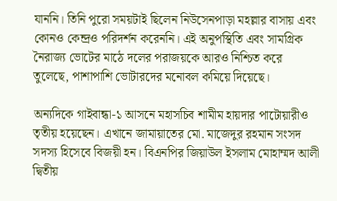যাননি। তিনি পুরো সময়টাই ছিলেন নিউসেনপাড়া মহল্লার বাসায় এবং কোনও কেন্দ্রও পরিদর্শন করেননি। এই অনুপস্থিতি এবং সামগ্রিক নৈরাজ্য ভোটের মাঠে দলের পরাজয়কে আরও নিশ্চিত করে তুলেছে, পাশাপাশি ভোটারদের মনোবল কমিয়ে দিয়েছে।

অন্যদিকে গাইবান্ধা-১ আসনে মহাসচিব শামীম হায়দার পাটোয়ারীও তৃতীয় হয়েছেন। এখানে জামায়াতের মো. মাজেদুর রহমান সংসদ সদস্য হিসেবে বিজয়ী হন। বিএনপির জিয়াউল ইসলাম মোহাম্মদ আলী দ্বিতীয়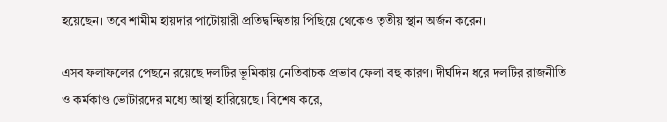হয়েছেন। তবে শামীম হায়দার পাটোয়ারী প্রতিদ্বন্দ্বিতায় পিছিয়ে থেকেও তৃতীয় স্থান অর্জন করেন।

এসব ফলাফলের পেছনে রয়েছে দলটির ভূমিকায় নেতিবাচক প্রভাব ফেলা বহু কারণ। দীর্ঘদিন ধরে দলটির রাজনীতি ও কর্মকাণ্ড ভোটারদের মধ্যে আস্থা হারিয়েছে। বিশেষ করে,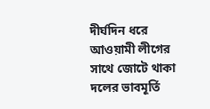দীর্ঘদিন ধরে আওয়ামী লীগের সাথে জোটে থাকা দলের ভাবমূর্তি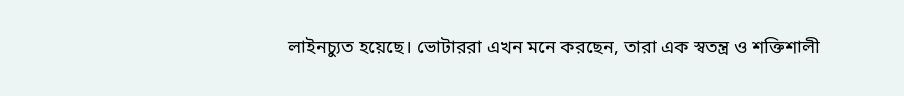লাইনচ্যুত হয়েছে। ভোটাররা এখন মনে করছেন, তারা এক স্বতন্ত্র ও শক্তিশালী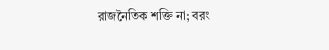রাজনৈতিক শক্তি না; বরং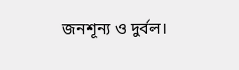জনশূন্য ও দুর্বল।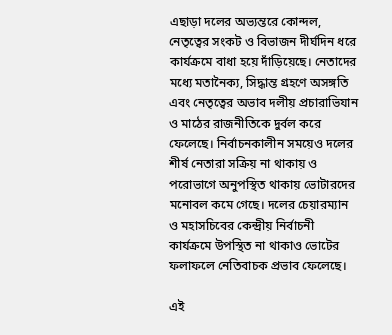এছাড়া দলের অভ্যন্তরে কোন্দল, নেতৃত্বের সংকট ও বিভাজন দীর্ঘদিন ধরে কার্যক্রমে বাধা হয়ে দাঁড়িয়েছে। নেতাদের মধ্যে মতানৈক্য, সিদ্ধান্ত গ্রহণে অসঙ্গতি এবং নেতৃত্বের অভাব দলীয় প্রচারাভিযান ও মাঠের রাজনীতিকে দুর্বল করে ফেলেছে। নির্বাচনকালীন সময়েও দলের শীর্ষ নেতারা সক্রিয় না থাকায় ও পরোভাগে অনুপস্থিত থাকায় ভোটারদের মনোবল কমে গেছে। দলের চেয়ারম্যান ও মহাসচিবের কেন্দ্রীয় নির্বাচনী কার্যক্রমে উপস্থিত না থাকাও ভোটের ফলাফলে নেতিবাচক প্রভাব ফেলেছে।

এই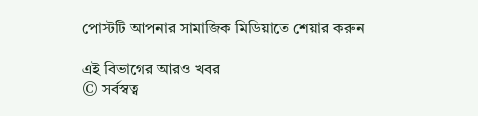পোস্টটি আপনার সামাজিক মিডিয়াতে শেয়ার করুন

এই বিভাগের আরও খবর
© সর্বস্বত্ব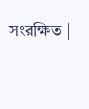সংরক্ষিত |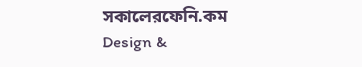সকালেরফেনি.কম
Design &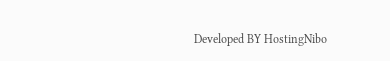Developed BY HostingNibo